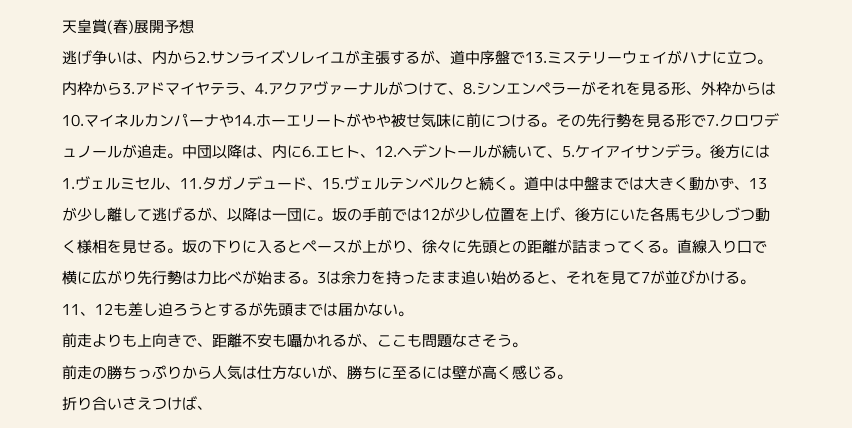天皇賞(春)展開予想
逃げ争いは、内から2.サンライズソレイユが主張するが、道中序盤で13.ミステリーウェイがハナに立つ。内枠から3.アドマイヤテラ、4.アクアヴァーナルがつけて、8.シンエンペラーがそれを見る形、外枠からは10.マイネルカンパーナや14.ホーエリートがやや被せ気味に前につける。その先行勢を見る形で7.クロワデュノールが追走。中団以降は、内に6.エヒト、12.ヘデントールが続いて、5.ケイアイサンデラ。後方には1.ヴェルミセル、11.タガノデュード、15.ヴェルテンベルクと続く。道中は中盤までは大きく動かず、13が少し離して逃げるが、以降は一団に。坂の手前では12が少し位置を上げ、後方にいた各馬も少しづつ動く様相を見せる。坂の下りに入るとペースが上がり、徐々に先頭との距離が詰まってくる。直線入り口で横に広がり先行勢は力比べが始まる。3は余力を持ったまま追い始めると、それを見て7が並びかける。11、12も差し迫ろうとするが先頭までは届かない。
前走よりも上向きで、距離不安も囁かれるが、ここも問題なさそう。
前走の勝ちっぷりから人気は仕方ないが、勝ちに至るには壁が高く感じる。
折り合いさえつけば、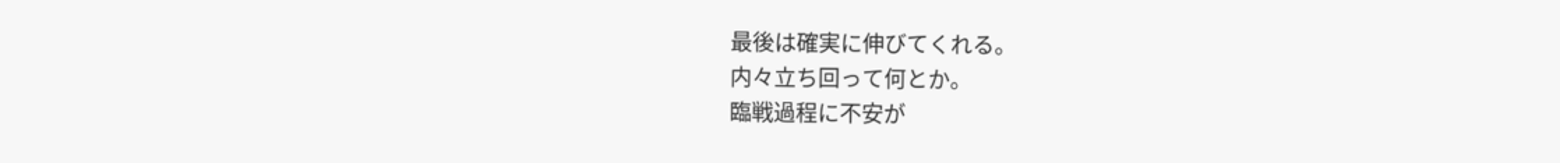最後は確実に伸びてくれる。
内々立ち回って何とか。
臨戦過程に不安が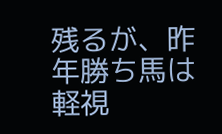残るが、昨年勝ち馬は軽視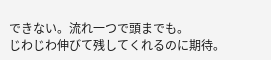できない。流れ一つで頭までも。
じわじわ伸びて残してくれるのに期待。